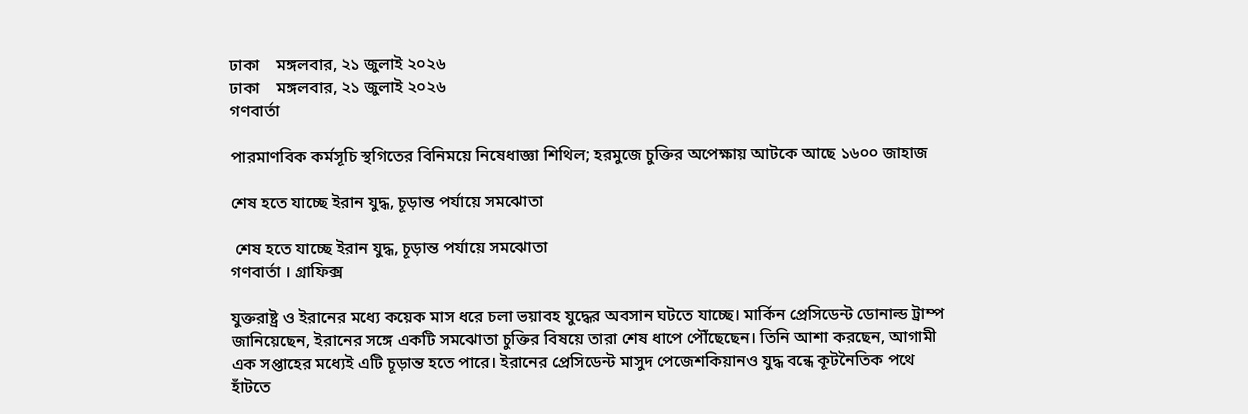ঢাকা    মঙ্গলবার, ২১ জুলাই ২০২৬
ঢাকা    মঙ্গলবার, ২১ জুলাই ২০২৬
গণবার্তা

পারমাণবিক কর্মসূচি স্থগিতের বিনিময়ে নিষেধাজ্ঞা শিথিল; হরমুজে চুক্তির অপেক্ষায় আটকে আছে ১৬০০ জাহাজ

শেষ হতে যাচ্ছে ইরান যুদ্ধ, চূড়ান্ত পর্যায়ে সমঝোতা

 শেষ হতে যাচ্ছে ইরান যুদ্ধ, চূড়ান্ত পর্যায়ে সমঝোতা
গণবার্তা । গ্রাফিক্স

যুক্তরাষ্ট্র ও ইরানের মধ্যে কয়েক মাস ধরে চলা ভয়াবহ যুদ্ধের অবসান ঘটতে যাচ্ছে। মার্কিন প্রেসিডেন্ট ডোনাল্ড ট্রাম্প জানিয়েছেন, ইরানের সঙ্গে একটি সমঝোতা চুক্তির বিষয়ে তারা শেষ ধাপে পৌঁছেছেন। তিনি আশা করছেন, আগামী এক সপ্তাহের মধ্যেই এটি চূড়ান্ত হতে পারে। ইরানের প্রেসিডেন্ট মাসুদ পেজেশকিয়ানও যুদ্ধ বন্ধে কূটনৈতিক পথে হাঁটতে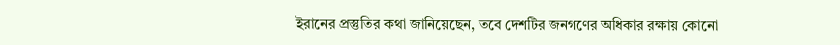ইরানের প্রস্তুতির কথা জানিয়েছেন, তবে দেশটির জনগণের অধিকার রক্ষায় কোনো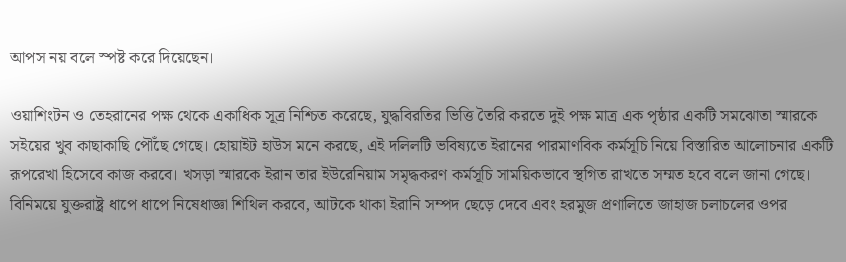আপস নয় বলে স্পষ্ট করে দিয়েছেন।

ওয়াশিংটন ও তেহরানের পক্ষ থেকে একাধিক সূত্র নিশ্চিত করেছে, যুদ্ধবিরতির ভিত্তি তৈরি করতে দুই পক্ষ মাত্র এক পৃষ্ঠার একটি সমঝোতা স্মারকে সইয়ের খুব কাছাকাছি পৌঁছে গেছে। হোয়াইট হাউস মনে করছে, এই দলিলটি ভবিষ্যতে ইরানের পারমাণবিক কর্মসূচি নিয়ে বিস্তারিত আলোচনার একটি রূপরেখা হিসেবে কাজ করবে। খসড়া স্মারকে ইরান তার ইউরেনিয়াম সমৃদ্ধকরণ কর্মসূচি সাময়িকভাবে স্থগিত রাখতে সম্মত হবে বলে জানা গেছে। বিনিময়ে যুক্তরাষ্ট্র ধাপে ধাপে নিষেধাজ্ঞা শিথিল করবে, আটকে থাকা ইরানি সম্পদ ছেড়ে দেবে এবং হরমুজ প্রণালিতে জাহাজ চলাচলের ওপর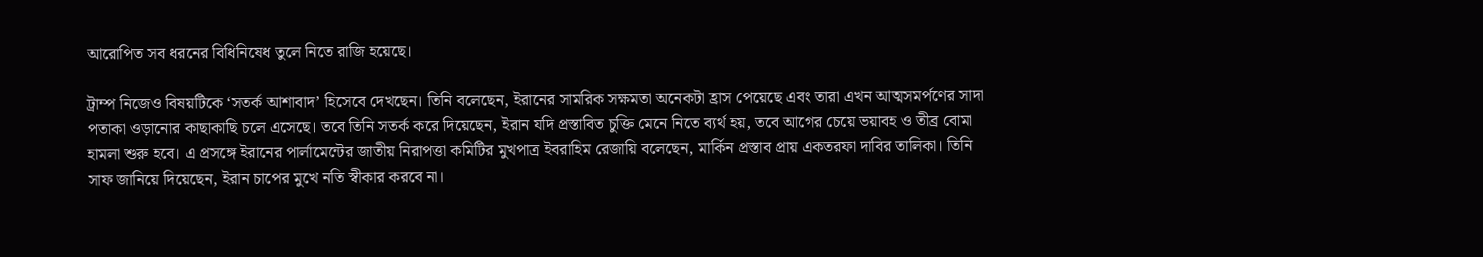আরোপিত সব ধরনের বিধিনিষেধ তুলে নিতে রাজি হয়েছে।

ট্রাম্প নিজেও বিষয়টিকে ‘সতর্ক আশাবাদ’ হিসেবে দেখছেন। তিনি বলেছেন, ইরানের সামরিক সক্ষমতা অনেকটা হ্রাস পেয়েছে এবং তারা এখন আত্মসমর্পণের সাদা পতাকা ওড়ানোর কাছাকাছি চলে এসেছে। তবে তিনি সতর্ক করে দিয়েছেন, ইরান যদি প্রস্তাবিত চুক্তি মেনে নিতে ব্যর্থ হয়, তবে আগের চেয়ে ভয়াবহ ও তীব্র বোমা হামলা শুরু হবে। এ প্রসঙ্গে ইরানের পার্লামেন্টের জাতীয় নিরাপত্তা কমিটির মুখপাত্র ইবরাহিম রেজায়ি বলেছেন, মার্কিন প্রস্তাব প্রায় একতরফা দাবির তালিকা। তিনি সাফ জানিয়ে দিয়েছেন, ইরান চাপের মুখে নতি স্বীকার করবে না।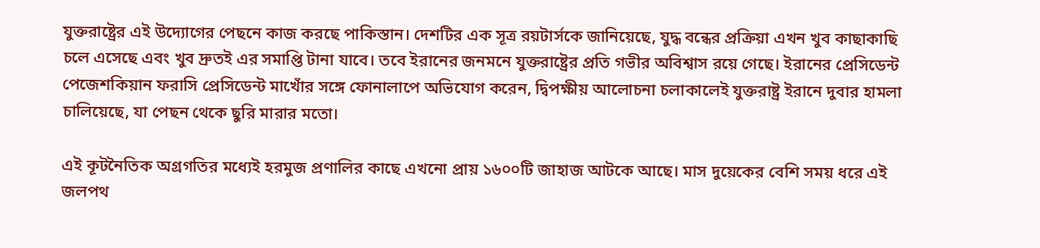যুক্তরাষ্ট্রের এই উদ্যোগের পেছনে কাজ করছে পাকিস্তান। দেশটির এক সূত্র রয়টার্সকে জানিয়েছে, যুদ্ধ বন্ধের প্রক্রিয়া এখন খুব কাছাকাছি চলে এসেছে এবং খুব দ্রুতই এর সমাপ্তি টানা যাবে। তবে ইরানের জনমনে যুক্তরাষ্ট্রের প্রতি গভীর অবিশ্বাস রয়ে গেছে। ইরানের প্রেসিডেন্ট পেজেশকিয়ান ফরাসি প্রেসিডেন্ট মাখোঁর সঙ্গে ফোনালাপে অভিযোগ করেন, দ্বিপক্ষীয় আলোচনা চলাকালেই যুক্তরাষ্ট্র ইরানে দুবার হামলা চালিয়েছে, যা পেছন থেকে ছুরি মারার মতো।

এই কূটনৈতিক অগ্রগতির মধ্যেই হরমুজ প্রণালির কাছে এখনো প্রায় ১৬০০টি জাহাজ আটকে আছে। মাস দুয়েকের বেশি সময় ধরে এই জলপথ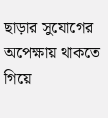ছাড়ার সুযোগের অপেক্ষায় থাকতে গিয়ে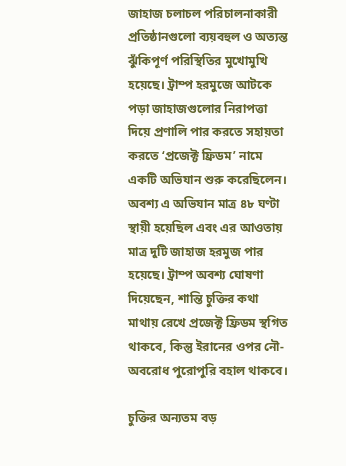জাহাজ চলাচল পরিচালনাকারী প্রতিষ্ঠানগুলো ব্যয়বহুল ও অত্যন্ত ঝুঁকিপূর্ণ পরিস্থিতির মুখোমুখি হয়েছে। ট্রাম্প হরমুজে আটকে পড়া জাহাজগুলোর নিরাপত্তা দিয়ে প্রণালি পার করতে সহায়তা করতে ‘প্রজেক্ট ফ্রিডম’ নামে একটি অভিযান শুরু করেছিলেন। অবশ্য এ অভিযান মাত্র ৪৮ ঘণ্টা স্থায়ী হয়েছিল এবং এর আওতায় মাত্র দুটি জাহাজ হরমুজ পার হয়েছে। ট্রাম্প অবশ্য ঘোষণা দিয়েছেন, শান্তি চুক্তির কথা মাথায় রেখে প্রজেক্ট ফ্রিডম স্থগিত থাকবে, কিন্তু ইরানের ওপর নৌ-অবরোধ পুরোপুরি বহাল থাকবে।

চুক্তির অন্যতম বড়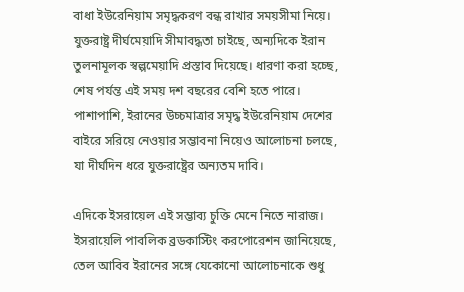বাধা ইউরেনিয়াম সমৃদ্ধকরণ বন্ধ রাখার সময়সীমা নিয়ে। যুক্তরাষ্ট্র দীর্ঘমেয়াদি সীমাবদ্ধতা চাইছে, অন্যদিকে ইরান তুলনামূলক স্বল্পমেয়াদি প্রস্তাব দিয়েছে। ধারণা করা হচ্ছে, শেষ পর্যন্ত এই সময় দশ বছরের বেশি হতে পারে। পাশাপাশি, ইরানের উচ্চমাত্রার সমৃদ্ধ ইউরেনিয়াম দেশের বাইরে সরিয়ে নেওয়ার সম্ভাবনা নিয়েও আলোচনা চলছে, যা দীর্ঘদিন ধরে যুক্তরাষ্ট্রের অন্যতম দাবি।

এদিকে ইসরায়েল এই সম্ভাব্য চুক্তি মেনে নিতে নারাজ। ইসরায়েলি পাবলিক ব্রডকাস্টিং করপোরেশন জানিয়েছে, তেল আবিব ইরানের সঙ্গে যেকোনো আলোচনাকে শুধু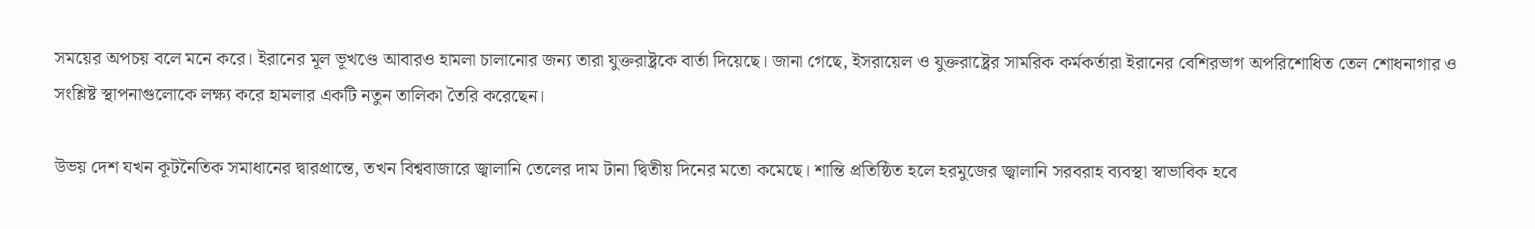সময়ের অপচয় বলে মনে করে। ইরানের মূল ভূখণ্ডে আবারও হামলা চালানোর জন্য তারা যুক্তরাষ্ট্রকে বার্তা দিয়েছে। জানা গেছে, ইসরায়েল ও যুক্তরাষ্ট্রের সামরিক কর্মকর্তারা ইরানের বেশিরভাগ অপরিশোধিত তেল শোধনাগার ও সংশ্লিষ্ট স্থাপনাগুলোকে লক্ষ্য করে হামলার একটি নতুন তালিকা তৈরি করেছেন।

উভয় দেশ যখন কূটনৈতিক সমাধানের দ্বারপ্রান্তে, তখন বিশ্ববাজারে জ্বালানি তেলের দাম টানা দ্বিতীয় দিনের মতো কমেছে। শান্তি প্রতিষ্ঠিত হলে হরমুজের জ্বালানি সরবরাহ ব্যবস্থা স্বাভাবিক হবে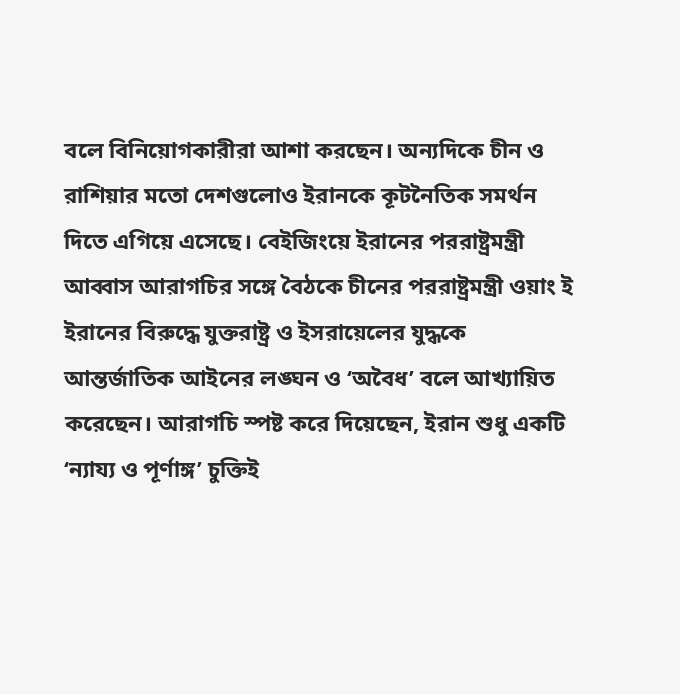বলে বিনিয়োগকারীরা আশা করছেন। অন্যদিকে চীন ও রাশিয়ার মতো দেশগুলোও ইরানকে কূটনৈতিক সমর্থন দিতে এগিয়ে এসেছে। বেইজিংয়ে ইরানের পররাষ্ট্রমন্ত্রী আব্বাস আরাগচির সঙ্গে বৈঠকে চীনের পররাষ্ট্রমন্ত্রী ওয়াং ই ইরানের বিরুদ্ধে যুক্তরাষ্ট্র ও ইসরায়েলের যুদ্ধকে আন্তর্জাতিক আইনের লঙ্ঘন ও ‘অবৈধ’ বলে আখ্যায়িত করেছেন। আরাগচি স্পষ্ট করে দিয়েছেন, ইরান শুধু একটি ‘ন্যায্য ও পূর্ণাঙ্গ’ চুক্তিই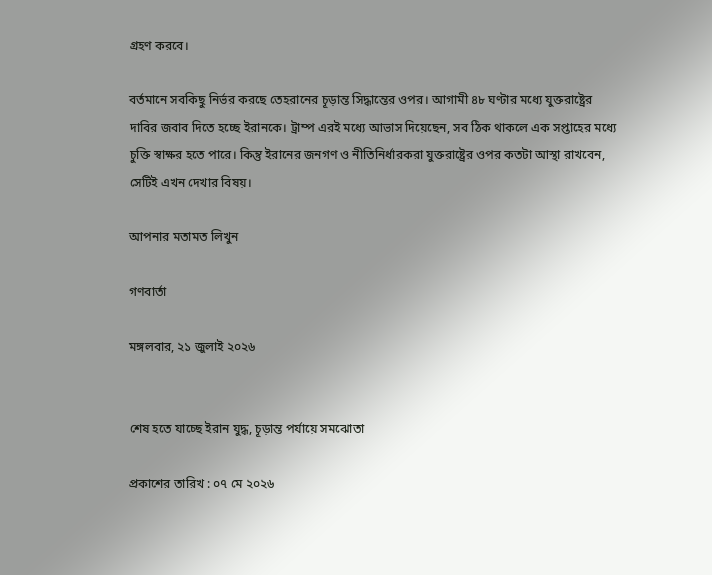গ্রহণ করবে।

বর্তমানে সবকিছু নির্ভর করছে তেহরানের চূড়ান্ত সিদ্ধান্তের ওপর। আগামী ৪৮ ঘণ্টার মধ্যে যুক্তরাষ্ট্রের দাবির জবাব দিতে হচ্ছে ইরানকে। ট্রাম্প এরই মধ্যে আভাস দিয়েছেন, সব ঠিক থাকলে এক সপ্তাহের মধ্যে চুক্তি স্বাক্ষর হতে পারে। কিন্তু ইরানের জনগণ ও নীতিনির্ধারকরা যুক্তরাষ্ট্রের ওপর কতটা আস্থা রাখবেন, সেটিই এখন দেখার বিষয়।

আপনার মতামত লিখুন

গণবার্তা

মঙ্গলবার, ২১ জুলাই ২০২৬


শেষ হতে যাচ্ছে ইরান যুদ্ধ, চূড়ান্ত পর্যায়ে সমঝোতা

প্রকাশের তারিখ : ০৭ মে ২০২৬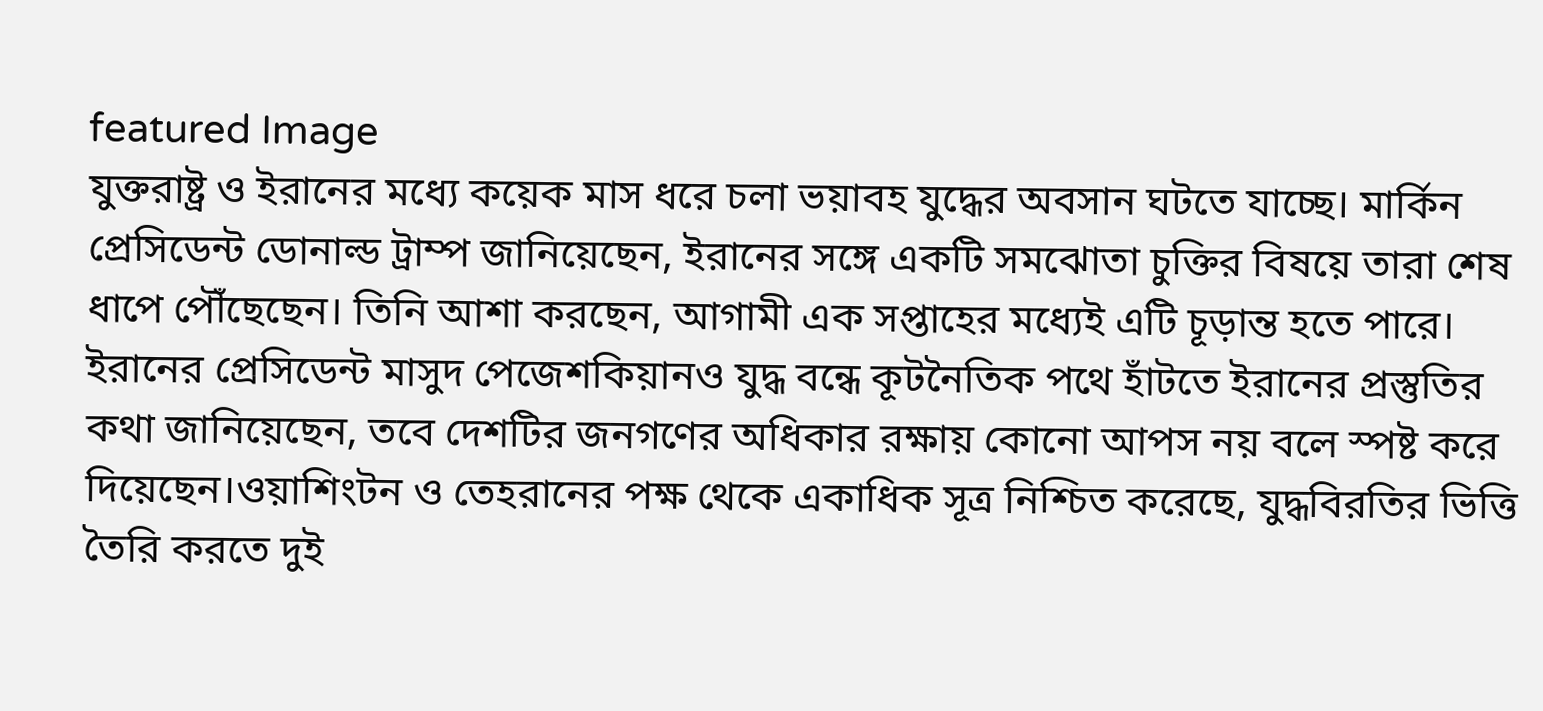featured Image
যুক্তরাষ্ট্র ও ইরানের মধ্যে কয়েক মাস ধরে চলা ভয়াবহ যুদ্ধের অবসান ঘটতে যাচ্ছে। মার্কিন প্রেসিডেন্ট ডোনাল্ড ট্রাম্প জানিয়েছেন, ইরানের সঙ্গে একটি সমঝোতা চুক্তির বিষয়ে তারা শেষ ধাপে পৌঁছেছেন। তিনি আশা করছেন, আগামী এক সপ্তাহের মধ্যেই এটি চূড়ান্ত হতে পারে। ইরানের প্রেসিডেন্ট মাসুদ পেজেশকিয়ানও যুদ্ধ বন্ধে কূটনৈতিক পথে হাঁটতে ইরানের প্রস্তুতির কথা জানিয়েছেন, তবে দেশটির জনগণের অধিকার রক্ষায় কোনো আপস নয় বলে স্পষ্ট করে দিয়েছেন।ওয়াশিংটন ও তেহরানের পক্ষ থেকে একাধিক সূত্র নিশ্চিত করেছে, যুদ্ধবিরতির ভিত্তি তৈরি করতে দুই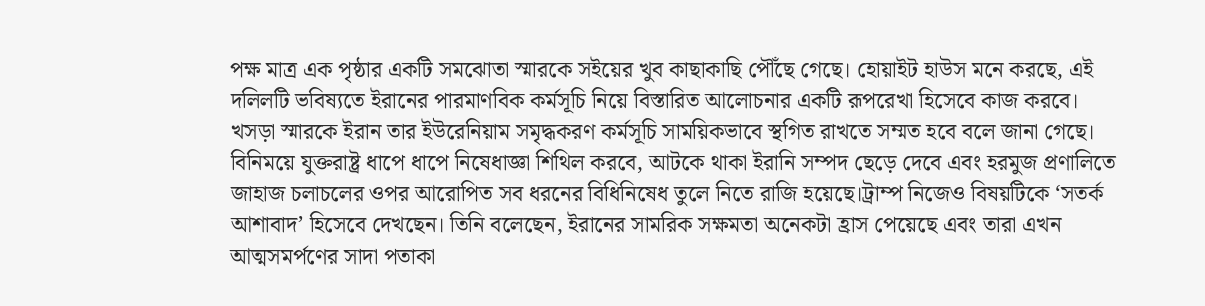পক্ষ মাত্র এক পৃষ্ঠার একটি সমঝোতা স্মারকে সইয়ের খুব কাছাকাছি পৌঁছে গেছে। হোয়াইট হাউস মনে করছে, এই দলিলটি ভবিষ্যতে ইরানের পারমাণবিক কর্মসূচি নিয়ে বিস্তারিত আলোচনার একটি রূপরেখা হিসেবে কাজ করবে। খসড়া স্মারকে ইরান তার ইউরেনিয়াম সমৃদ্ধকরণ কর্মসূচি সাময়িকভাবে স্থগিত রাখতে সম্মত হবে বলে জানা গেছে। বিনিময়ে যুক্তরাষ্ট্র ধাপে ধাপে নিষেধাজ্ঞা শিথিল করবে, আটকে থাকা ইরানি সম্পদ ছেড়ে দেবে এবং হরমুজ প্রণালিতে জাহাজ চলাচলের ওপর আরোপিত সব ধরনের বিধিনিষেধ তুলে নিতে রাজি হয়েছে।ট্রাম্প নিজেও বিষয়টিকে ‘সতর্ক আশাবাদ’ হিসেবে দেখছেন। তিনি বলেছেন, ইরানের সামরিক সক্ষমতা অনেকটা হ্রাস পেয়েছে এবং তারা এখন আত্মসমর্পণের সাদা পতাকা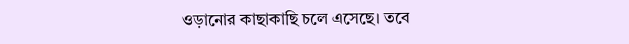ওড়ানোর কাছাকাছি চলে এসেছে। তবে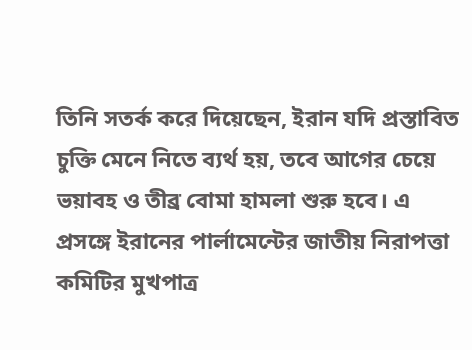তিনি সতর্ক করে দিয়েছেন, ইরান যদি প্রস্তাবিত চুক্তি মেনে নিতে ব্যর্থ হয়, তবে আগের চেয়ে ভয়াবহ ও তীব্র বোমা হামলা শুরু হবে। এ প্রসঙ্গে ইরানের পার্লামেন্টের জাতীয় নিরাপত্তা কমিটির মুখপাত্র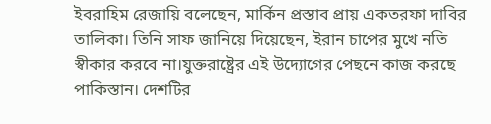ইবরাহিম রেজায়ি বলেছেন, মার্কিন প্রস্তাব প্রায় একতরফা দাবির তালিকা। তিনি সাফ জানিয়ে দিয়েছেন, ইরান চাপের মুখে নতি স্বীকার করবে না।যুক্তরাষ্ট্রের এই উদ্যোগের পেছনে কাজ করছে পাকিস্তান। দেশটির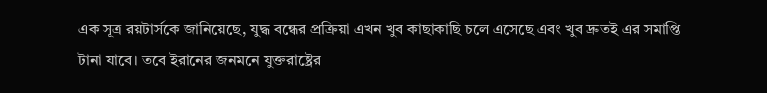এক সূত্র রয়টার্সকে জানিয়েছে, যুদ্ধ বন্ধের প্রক্রিয়া এখন খুব কাছাকাছি চলে এসেছে এবং খুব দ্রুতই এর সমাপ্তি টানা যাবে। তবে ইরানের জনমনে যুক্তরাষ্ট্রের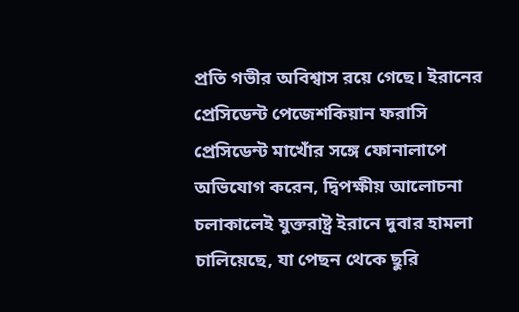প্রতি গভীর অবিশ্বাস রয়ে গেছে। ইরানের প্রেসিডেন্ট পেজেশকিয়ান ফরাসি প্রেসিডেন্ট মাখোঁর সঙ্গে ফোনালাপে অভিযোগ করেন, দ্বিপক্ষীয় আলোচনা চলাকালেই যুক্তরাষ্ট্র ইরানে দুবার হামলা চালিয়েছে, যা পেছন থেকে ছুরি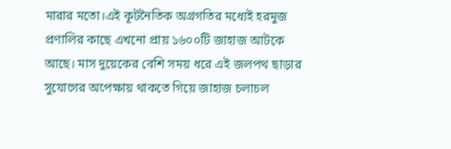মারার মতো।এই কূটনৈতিক অগ্রগতির মধ্যেই হরমুজ প্রণালির কাছে এখনো প্রায় ১৬০০টি জাহাজ আটকে আছে। মাস দুয়েকের বেশি সময় ধরে এই জলপথ ছাড়ার সুযোগের অপেক্ষায় থাকতে গিয়ে জাহাজ চলাচল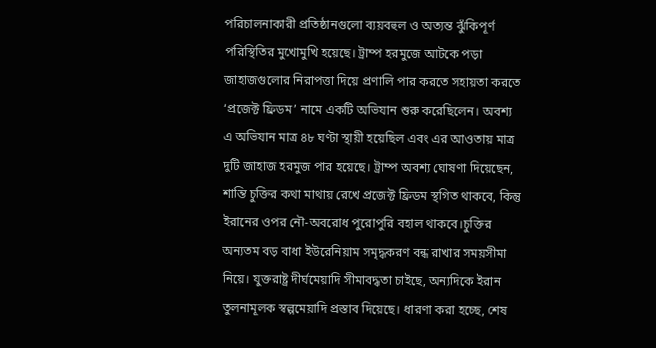পরিচালনাকারী প্রতিষ্ঠানগুলো ব্যয়বহুল ও অত্যন্ত ঝুঁকিপূর্ণ পরিস্থিতির মুখোমুখি হয়েছে। ট্রাম্প হরমুজে আটকে পড়া জাহাজগুলোর নিরাপত্তা দিয়ে প্রণালি পার করতে সহায়তা করতে ‘প্রজেক্ট ফ্রিডম’ নামে একটি অভিযান শুরু করেছিলেন। অবশ্য এ অভিযান মাত্র ৪৮ ঘণ্টা স্থায়ী হয়েছিল এবং এর আওতায় মাত্র দুটি জাহাজ হরমুজ পার হয়েছে। ট্রাম্প অবশ্য ঘোষণা দিয়েছেন, শান্তি চুক্তির কথা মাথায় রেখে প্রজেক্ট ফ্রিডম স্থগিত থাকবে, কিন্তু ইরানের ওপর নৌ-অবরোধ পুরোপুরি বহাল থাকবে।চুক্তির অন্যতম বড় বাধা ইউরেনিয়াম সমৃদ্ধকরণ বন্ধ রাখার সময়সীমা নিয়ে। যুক্তরাষ্ট্র দীর্ঘমেয়াদি সীমাবদ্ধতা চাইছে, অন্যদিকে ইরান তুলনামূলক স্বল্পমেয়াদি প্রস্তাব দিয়েছে। ধারণা করা হচ্ছে, শেষ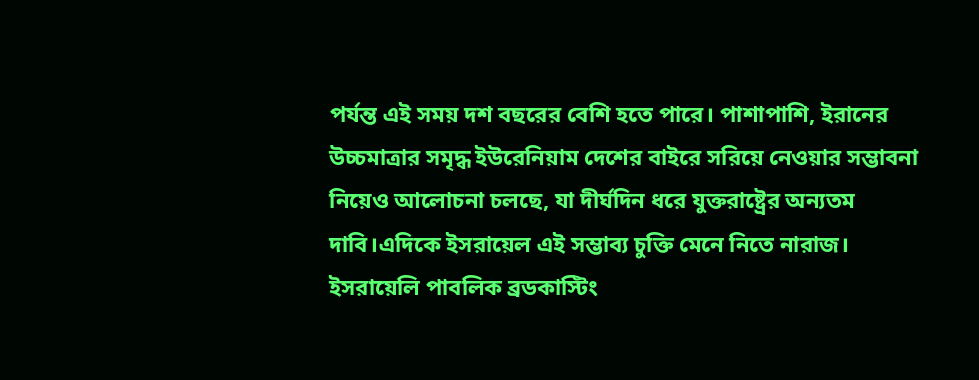পর্যন্ত এই সময় দশ বছরের বেশি হতে পারে। পাশাপাশি, ইরানের উচ্চমাত্রার সমৃদ্ধ ইউরেনিয়াম দেশের বাইরে সরিয়ে নেওয়ার সম্ভাবনা নিয়েও আলোচনা চলছে, যা দীর্ঘদিন ধরে যুক্তরাষ্ট্রের অন্যতম দাবি।এদিকে ইসরায়েল এই সম্ভাব্য চুক্তি মেনে নিতে নারাজ। ইসরায়েলি পাবলিক ব্রডকাস্টিং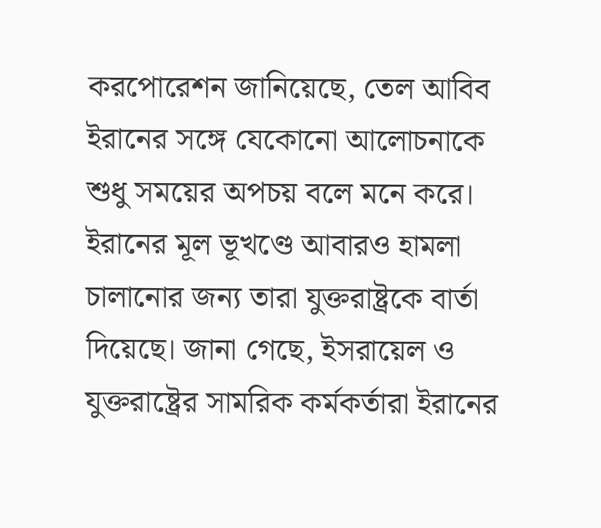করপোরেশন জানিয়েছে, তেল আবিব ইরানের সঙ্গে যেকোনো আলোচনাকে শুধু সময়ের অপচয় বলে মনে করে। ইরানের মূল ভূখণ্ডে আবারও হামলা চালানোর জন্য তারা যুক্তরাষ্ট্রকে বার্তা দিয়েছে। জানা গেছে, ইসরায়েল ও যুক্তরাষ্ট্রের সামরিক কর্মকর্তারা ইরানের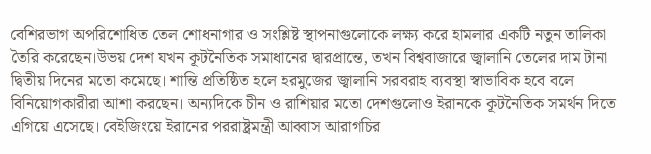বেশিরভাগ অপরিশোধিত তেল শোধনাগার ও সংশ্লিষ্ট স্থাপনাগুলোকে লক্ষ্য করে হামলার একটি নতুন তালিকা তৈরি করেছেন।উভয় দেশ যখন কূটনৈতিক সমাধানের দ্বারপ্রান্তে, তখন বিশ্ববাজারে জ্বালানি তেলের দাম টানা দ্বিতীয় দিনের মতো কমেছে। শান্তি প্রতিষ্ঠিত হলে হরমুজের জ্বালানি সরবরাহ ব্যবস্থা স্বাভাবিক হবে বলে বিনিয়োগকারীরা আশা করছেন। অন্যদিকে চীন ও রাশিয়ার মতো দেশগুলোও ইরানকে কূটনৈতিক সমর্থন দিতে এগিয়ে এসেছে। বেইজিংয়ে ইরানের পররাষ্ট্রমন্ত্রী আব্বাস আরাগচির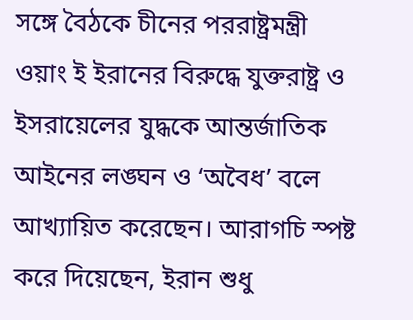সঙ্গে বৈঠকে চীনের পররাষ্ট্রমন্ত্রী ওয়াং ই ইরানের বিরুদ্ধে যুক্তরাষ্ট্র ও ইসরায়েলের যুদ্ধকে আন্তর্জাতিক আইনের লঙ্ঘন ও ‘অবৈধ’ বলে আখ্যায়িত করেছেন। আরাগচি স্পষ্ট করে দিয়েছেন, ইরান শুধু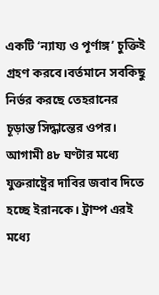একটি ‘ন্যায্য ও পূর্ণাঙ্গ’ চুক্তিই গ্রহণ করবে।বর্তমানে সবকিছু নির্ভর করছে তেহরানের চূড়ান্ত সিদ্ধান্তের ওপর। আগামী ৪৮ ঘণ্টার মধ্যে যুক্তরাষ্ট্রের দাবির জবাব দিতে হচ্ছে ইরানকে। ট্রাম্প এরই মধ্যে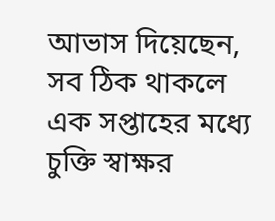আভাস দিয়েছেন, সব ঠিক থাকলে এক সপ্তাহের মধ্যে চুক্তি স্বাক্ষর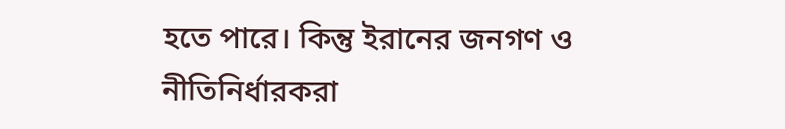হতে পারে। কিন্তু ইরানের জনগণ ও নীতিনির্ধারকরা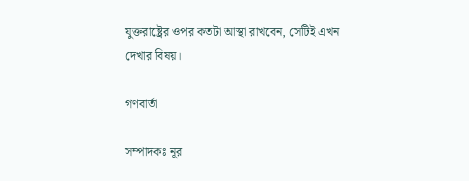যুক্তরাষ্ট্রের ওপর কতটা আস্থা রাখবেন, সেটিই এখন দেখার বিষয়।

গণবার্তা

সম্পাদকঃ নূর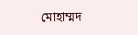মোহাম্মদ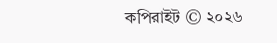কপিরাইট © ২০২৬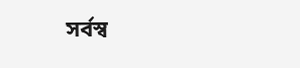সর্বস্ব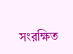সংরক্ষিত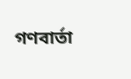গণবার্তা